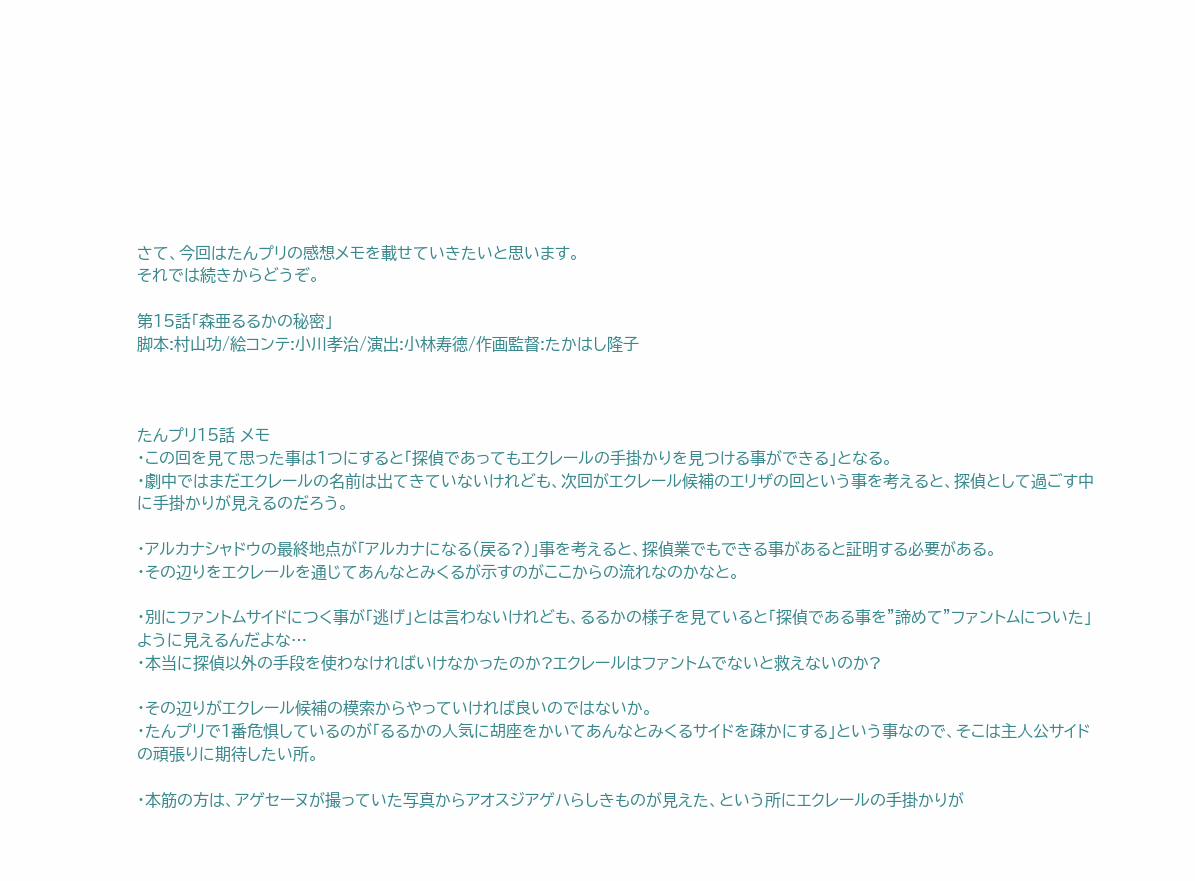さて、今回はたんプリの感想メモを載せていきたいと思います。
それでは続きからどうぞ。

第15話「森亜るるかの秘密」
脚本:村山功/絵コンテ:小川孝治/演出:小林寿徳/作画監督:たかはし隆子



たんプリ15話 メモ
・この回を見て思った事は1つにすると「探偵であってもエクレールの手掛かりを見つける事ができる」となる。
・劇中ではまだエクレールの名前は出てきていないけれども、次回がエクレール候補のエリザの回という事を考えると、探偵として過ごす中に手掛かりが見えるのだろう。

・アルカナシャドウの最終地点が「アルカナになる(戻る?)」事を考えると、探偵業でもできる事があると証明する必要がある。
・その辺りをエクレールを通じてあんなとみくるが示すのがここからの流れなのかなと。

・別にファントムサイドにつく事が「逃げ」とは言わないけれども、るるかの様子を見ていると「探偵である事を"諦めて"ファントムについた」ように見えるんだよな…
・本当に探偵以外の手段を使わなければいけなかったのか?エクレールはファントムでないと救えないのか?

・その辺りがエクレール候補の模索からやっていければ良いのではないか。
・たんプリで1番危惧しているのが「るるかの人気に胡座をかいてあんなとみくるサイドを疎かにする」という事なので、そこは主人公サイドの頑張りに期待したい所。

・本筋の方は、アゲセーヌが撮っていた写真からアオスジアゲハらしきものが見えた、という所にエクレールの手掛かりが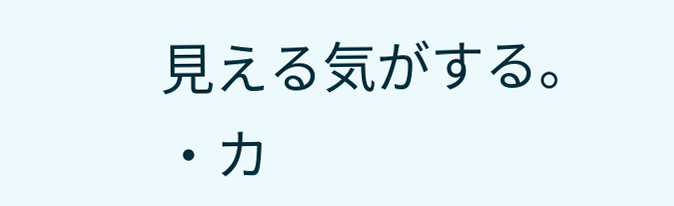見える気がする。
・カ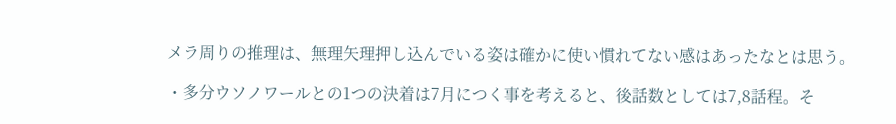メラ周りの推理は、無理矢理押し込んでいる姿は確かに使い慣れてない感はあったなとは思う。

・多分ウソノワールとの1つの決着は7月につく事を考えると、後話数としては7,8話程。そ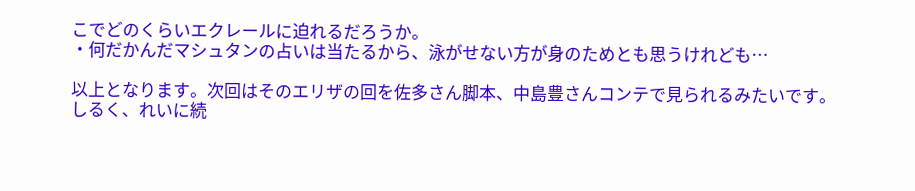こでどのくらいエクレールに迫れるだろうか。
・何だかんだマシュタンの占いは当たるから、泳がせない方が身のためとも思うけれども…

以上となります。次回はそのエリザの回を佐多さん脚本、中島豊さんコンテで見られるみたいです。
しるく、れいに続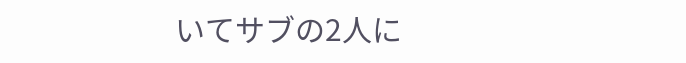いてサブの2人に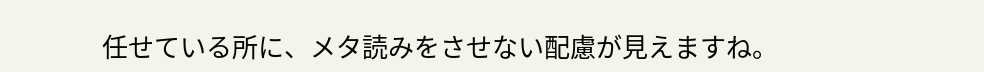任せている所に、メタ読みをさせない配慮が見えますね。